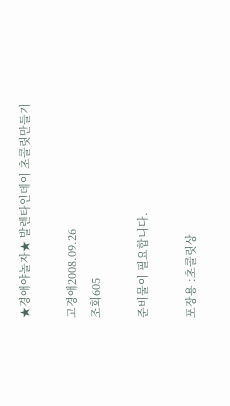★경애야놀자★ 발렌타인데이 초콜릿만들기

고경애2008.09.26
조회605

준비물이 필요합니다.

포장용 :초콜릿상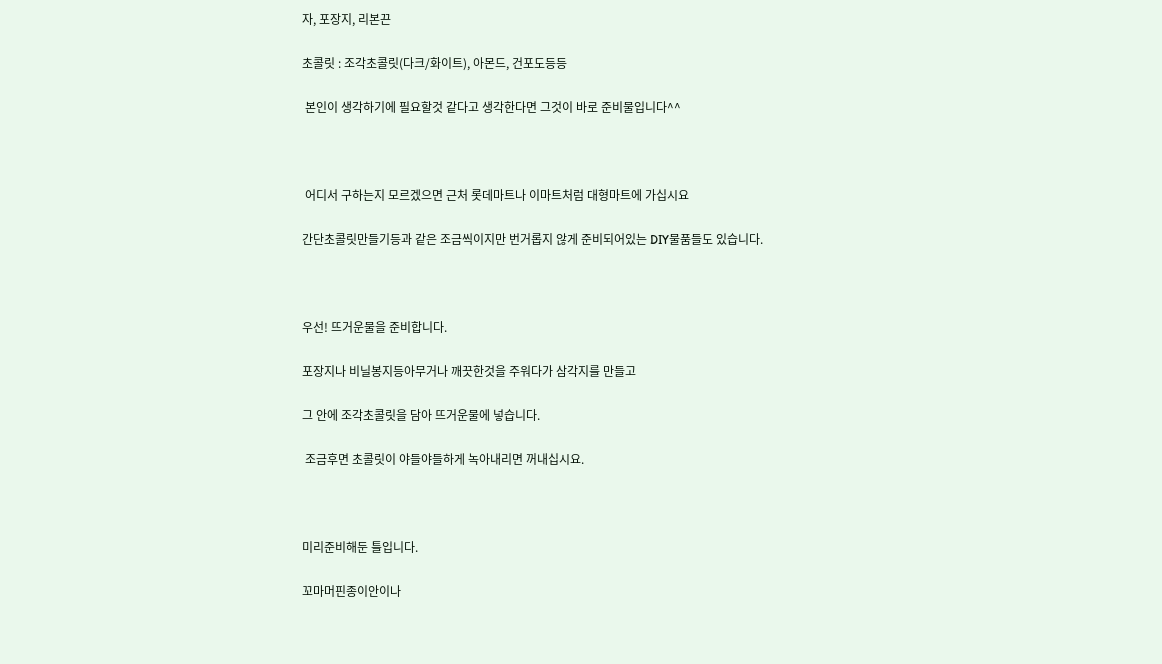자, 포장지, 리본끈

초콜릿 : 조각초콜릿(다크/화이트), 아몬드, 건포도등등

 본인이 생각하기에 필요할것 같다고 생각한다면 그것이 바로 준비물입니다^^



 어디서 구하는지 모르겠으면 근처 롯데마트나 이마트처럼 대형마트에 가십시요

간단초콜릿만들기등과 같은 조금씩이지만 번거롭지 않게 준비되어있는 DIY물품들도 있습니다.



우선! 뜨거운물을 준비합니다.

포장지나 비닐봉지등아무거나 깨끗한것을 주워다가 삼각지를 만들고

그 안에 조각초콜릿을 담아 뜨거운물에 넣습니다.

 조금후면 초콜릿이 야들야들하게 녹아내리면 꺼내십시요.



미리준비해둔 틀입니다.

꼬마머핀종이안이나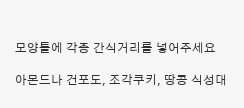모양틀에 각종 간식거리를 넣어주세요

아몬드나 건포도, 조각쿠키, 땅콩 식성대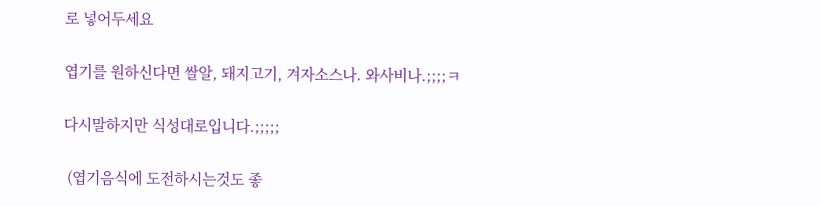로 넣어두세요

엽기를 원하신다면 쌀알, 돼지고기, 겨자소스나. 와사비나.;;;;ㅋ

다시말하지만 식성대로입니다.;;;;;

 (엽기음식에 도전하시는것도 좋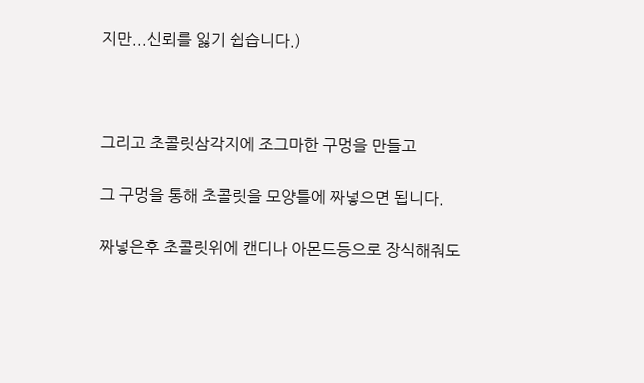지만...신뢰를 잃기 쉽습니다.)



그리고 초콜릿삼각지에 조그마한 구멍을 만들고

그 구멍을 통해 초콜릿을 모양틀에 짜넣으면 됩니다.

짜넣은후 초콜릿위에 캔디나 아몬드등으로 장식해줘도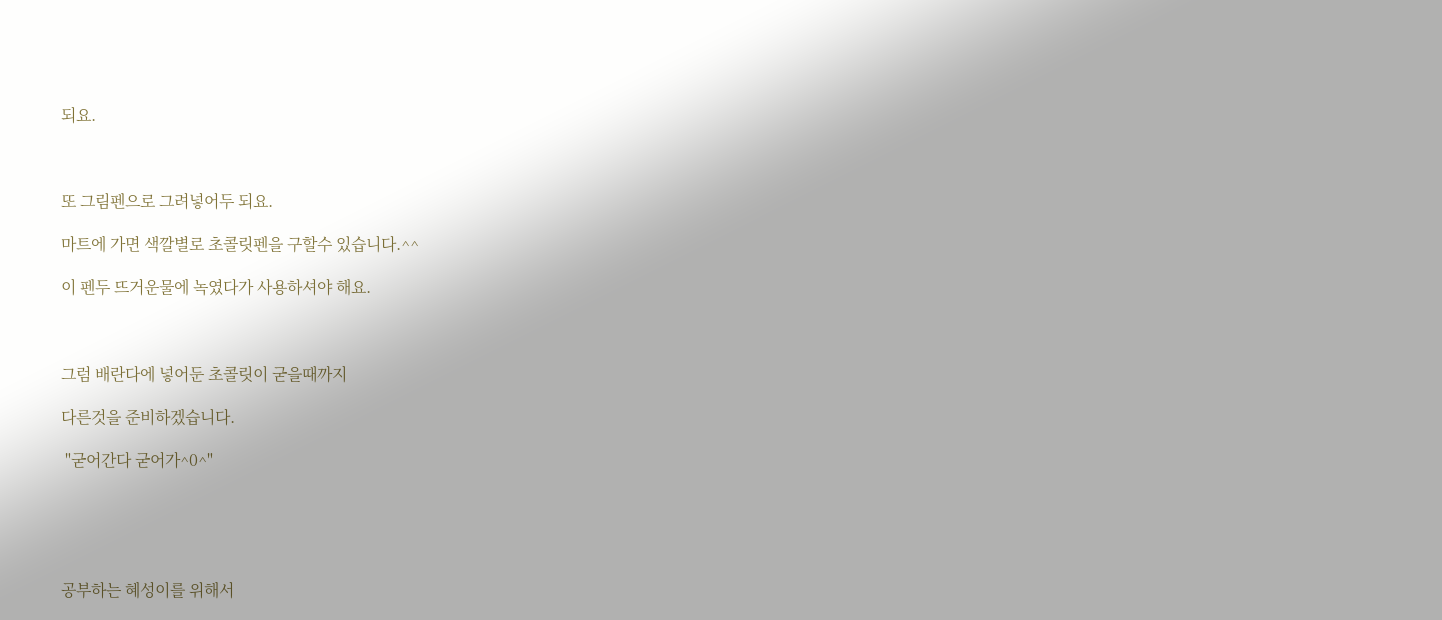되요.



또 그림펜으로 그려넣어두 되요.

마트에 가면 색깔별로 초콜릿펜을 구할수 있습니다.^^

이 펜두 뜨거운물에 녹였다가 사용하셔야 해요.



그럼 배란다에 넣어둔 초콜릿이 굳을때까지

다른것을 준비하겠습니다.

 "굳어간다 굳어가^0^"





공부하는 혜성이를 위해서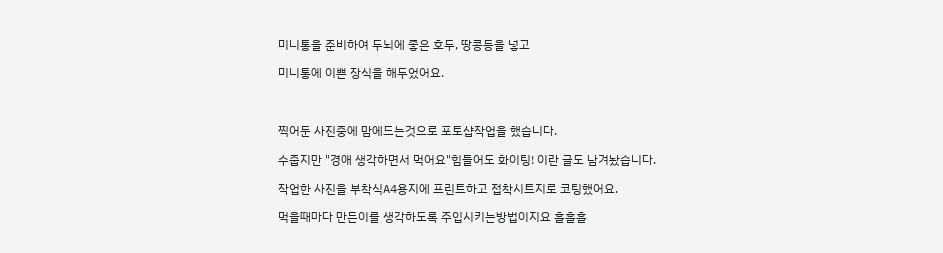미니통을 준비하여 두뇌에 좋은 호두, 땅콩등을 넣고

미니통에 이쁜 장식을 해두었어요.



찍어둔 사진중에 맘에드는것으로 포토샵작업을 했습니다.

수줍지만 "경애 생각하면서 먹어요"힘들어도 화이팅! 이란 글도 남겨놨습니다.

작업한 사진을 부착식A4용지에 프린트하고 접착시트지로 코팅했어요.

먹을때마다 만든이를 생각하도록 주입시키는방법이지요 흘흘흘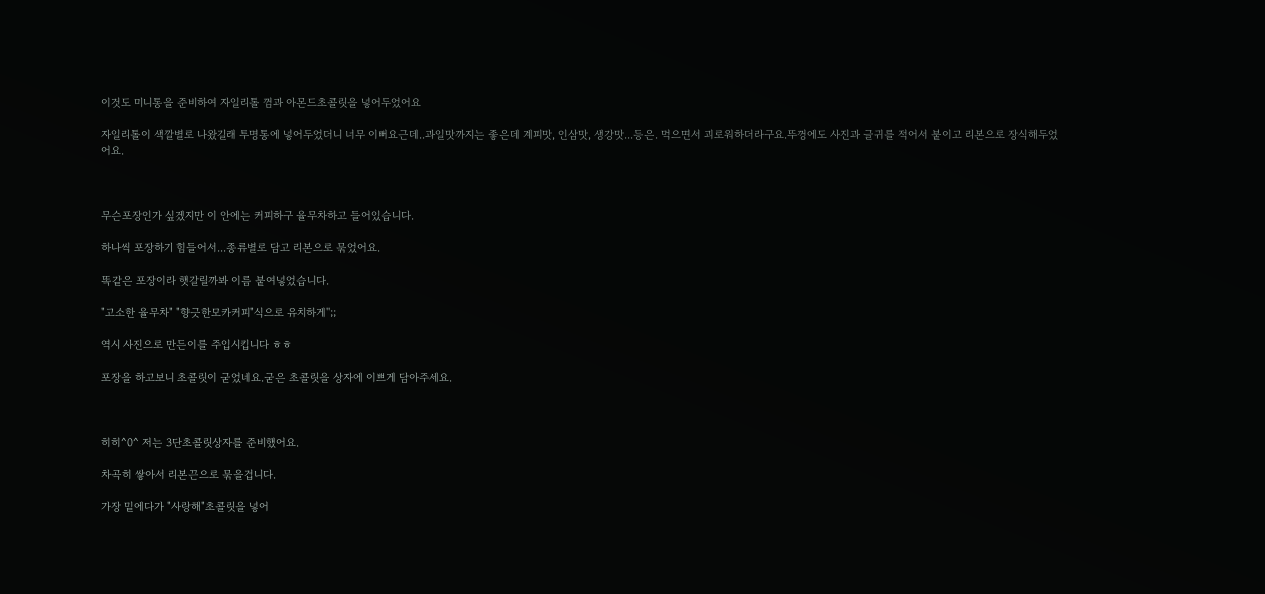이것도 미니통을 준비하여 자일리톨 껌과 아몬드초콜릿을 넣어두었어요

자일리톨이 색깔별로 나왔길래 투명통에 넣어두었더니 너무 이뻐요근데..과일맛까지는 좋은데 계피맛, 인삼맛, 생강맛...등은. 먹으면서 괴로워하더라구요.뚜껑에도 사진과 글귀를 적어서 붙이고 리본으로 장식해두었어요.



무슨포장인가 싶겠지만 이 안에는 커피하구 율무차하고 들어있습니다.

하나씩 포장하기 힘들어서...종류별로 담고 리본으로 묶었어요.

똑같은 포장이라 햇갈릴까봐 이름 붙여넣었습니다.

"고소한 율무차" "향긋한모카커피"식으로 유치하게'';;

역시 사진으로 만든이를 주입시킵니다 ㅎㅎ

포장을 하고보니 초콜릿이 굳었네요.굳은 초콜릿을 상자에 이쁘게 담아주세요.



히히^0^ 저는 3단초콜릿상자를 준비했어요.

차곡히 쌓아서 리본끈으로 묶을겁니다.

가장 밑에다가 "사랑해"초콜릿을 넣어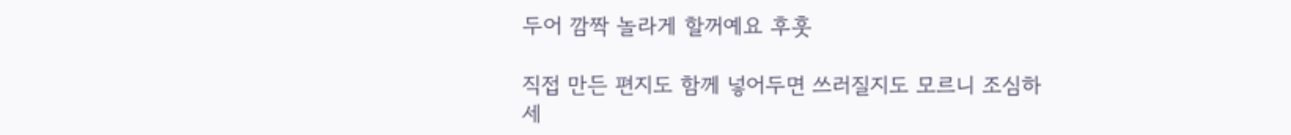두어 깜짝 놀라게 할꺼예요 후훗

직접 만든 편지도 함께 넣어두면 쓰러질지도 모르니 조심하세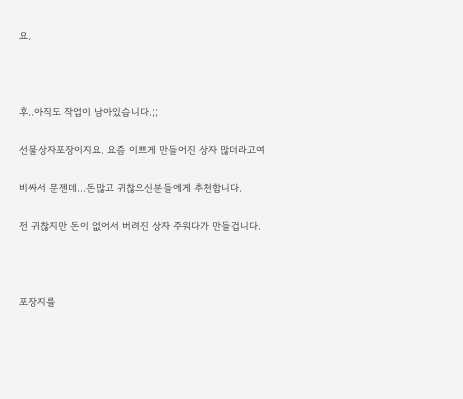요.



후..아직도 작업이 남아있습니다.;;

선물상자포장이지요. 요즘 이쁘게 만들어진 상자 많더라고여

비싸서 문젠데...돈많고 귀찮으신분들에게 추천합니다.

전 귀찮지만 돈이 없어서 버려진 상자 주워다가 만들겁니다.



포장지를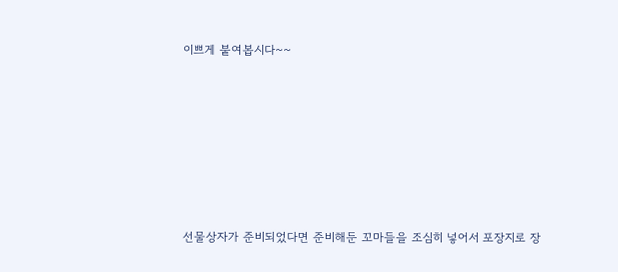이쁘게 붙여봅시다~~







선물상자가 준비되었다면 준비해둔 꼬마들을 조심히 넣어서 포장지로 장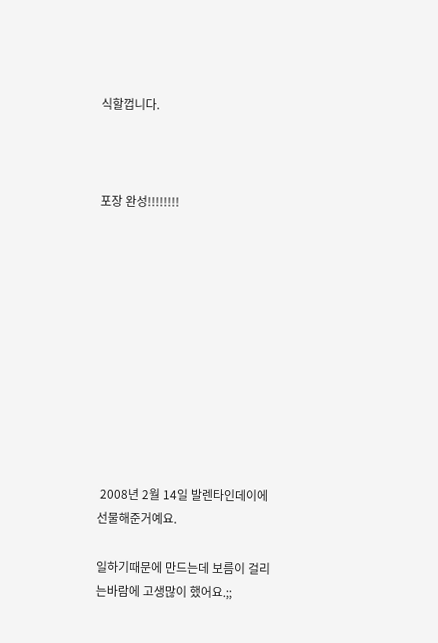식할껍니다.



포장 완성!!!!!!!!











 2008년 2월 14일 발렌타인데이에 선물해준거예요.

일하기때문에 만드는데 보름이 걸리는바람에 고생많이 했어요.;;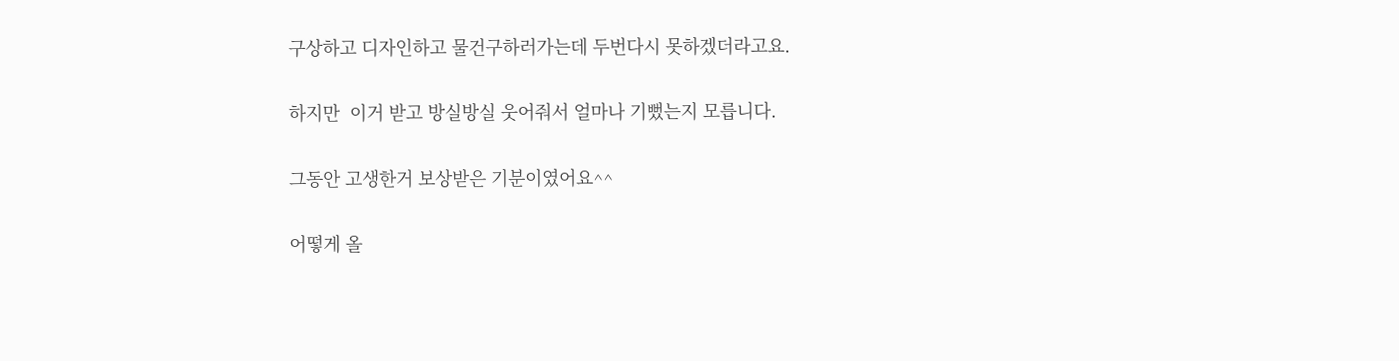구상하고 디자인하고 물건구하러가는데 두번다시 못하겠더라고요.

하지만  이거 받고 방실방실 웃어줘서 얼마나 기뻤는지 모릅니다.

그동안 고생한거 보상받은 기분이였어요^^

어떻게 올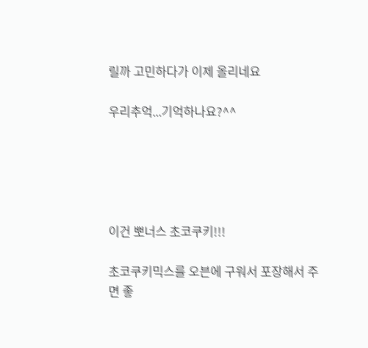릴까 고민하다가 이제 올리네요

우리추억...기억하나요?^^





이건 뽀너스 초코쿠키!!!

초코쿠키믹스를 오븐에 구워서 포장해서 주면 좋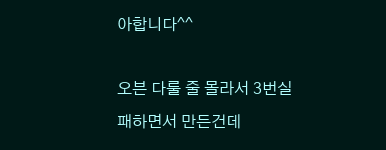아합니다^^

오븐 다룰 줄 몰라서 3번실패하면서 만든건데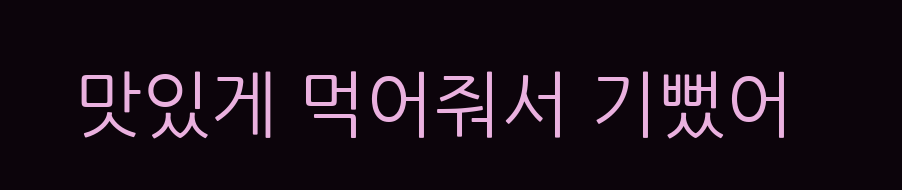맛있게 먹어줘서 기뻤어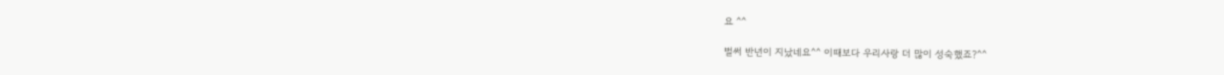요 ^^

벌써 반년이 지났네요^^ 이때보다 우리사랑 더 많이 성숙했죠?^^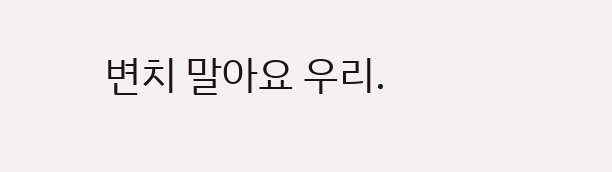변치 말아요 우리.